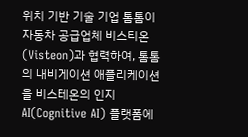위치 기반 기술 기업 톰톰이 자동차 공급업체 비스티온(Visteon)과 협력하여, 톰톰의 내비게이션 애플리케이션을 비스테온의 인지 AI(Cognitive AI) 플랫폼에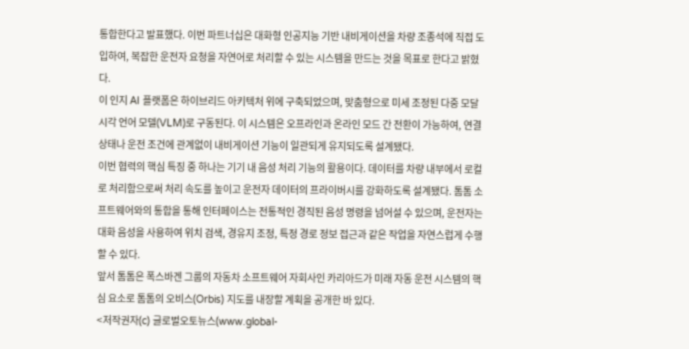통합한다고 발표했다. 이번 파트너십은 대화형 인공지능 기반 내비게이션을 차량 조종석에 직접 도입하여, 복잡한 운전자 요청을 자연어로 처리할 수 있는 시스템을 만드는 것을 목표로 한다고 밝혔다.
이 인지 AI 플랫폼은 하이브리드 아키텍처 위에 구축되었으며, 맞춤형으로 미세 조정된 다중 모달 시각 언어 모델(VLM)로 구동된다. 이 시스템은 오프라인과 온라인 모드 간 전환이 가능하여, 연결 상태나 운전 조건에 관계없이 내비게이션 기능이 일관되게 유지되도록 설계됐다.
이번 협력의 핵심 특징 중 하나는 기기 내 음성 처리 기능의 활용이다. 데이터를 차량 내부에서 로컬로 처리함으로써 처리 속도를 높이고 운전자 데이터의 프라이버시를 강화하도록 설계됐다. 톰톰 소프트웨어와의 통합을 통해 인터페이스는 전통적인 경직된 음성 명령을 넘어설 수 있으며, 운전자는 대화 음성을 사용하여 위치 검색, 경유지 조정, 특정 경로 정보 접근과 같은 작업을 자연스럽게 수행할 수 있다.
앞서 톰톰은 폭스바겐 그룹의 자동차 소프트웨어 자회사인 카리아드가 미래 자동 운전 시스템의 핵심 요소로 톰톰의 오비스(Orbis) 지도를 내장할 계획을 공개한 바 있다.
<저작권자(c) 글로벌오토뉴스(www.global-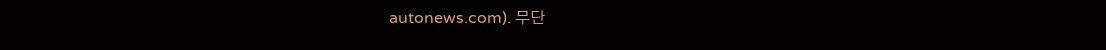autonews.com). 무단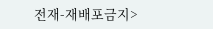전재-재배포금지>